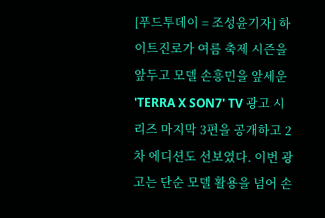[푸드투데이 = 조성윤기자] 하이트진로가 여름 축제 시즌을 앞두고 모델 손흥민을 앞세운 'TERRA X SON7' TV 광고 시리즈 마지막 3편을 공개하고 2차 에디션도 선보였다. 이번 광고는 단순 모델 활용을 넘어 손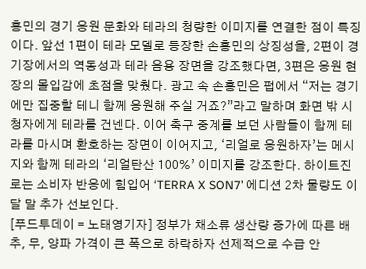흥민의 경기 응원 문화와 테라의 청량한 이미지를 연결한 점이 특징이다. 앞선 1편이 테라 모델로 등장한 손흥민의 상징성을, 2편이 경기장에서의 역동성과 테라 음용 장면을 강조했다면, 3편은 응원 현장의 몰입감에 초점을 맞췄다. 광고 속 손흥민은 펍에서 “저는 경기에만 집중할 테니 함께 응원해 주실 거죠?”라고 말하며 화면 밖 시청자에게 테라를 건넨다. 이어 축구 중계를 보던 사람들이 함께 테라를 마시며 환호하는 장면이 이어지고, ‘리얼로 응원하자’는 메시지와 함께 테라의 ‘리얼탄산 100%’ 이미지를 강조한다. 하이트진로는 소비자 반응에 힘입어 ‘TERRA X SON7’ 에디션 2차 물량도 이달 말 추가 선보인다.
[푸드투데이 = 노태영기자] 정부가 채소류 생산량 증가에 따른 배추, 무, 양파 가격이 큰 폭으로 하락하자 선제적으로 수급 안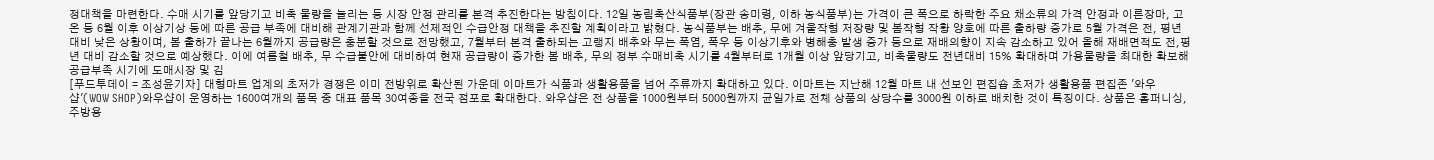정대책을 마련한다. 수매 시기를 앞당기고 비축 물량을 늘리는 등 시장 안정 관리를 본격 추진한다는 방침이다. 12일 농림축산식품부(장관 송미령, 이하 농식품부)는 가격이 큰 폭으로 하락한 주요 채소류의 가격 안정과 이른장마, 고온 등 6월 이후 이상기상 등에 따른 공급 부족에 대비해 관계기관과 함께 선제적인 수급안정 대책을 추진할 계획이라고 밝혔다. 농식품부는 배추, 무에 겨울작형 저장량 및 봄작형 작황 양호에 따른 출하량 증가로 5월 가격은 전, 평년 대비 낮은 상황이며, 봄 출하가 끝나는 6월까지 공급량은 충분할 것으로 전망했고, 7월부터 본격 출하되는 고랭지 배추와 무는 폭염, 폭우 등 이상기후와 병해충 발생 증가 등으로 재배의향이 지속 감소하고 있어 올해 재배면적도 전,평년 대비 감소할 것으로 예상했다. 이에 여름철 배추, 무 수급불안에 대비하여 현재 공급량이 증가한 봄 배추, 무의 정부 수매비축 시기를 4월부터로 1개월 이상 앞당기고, 비축물량도 전년대비 15% 확대하며 가용물량을 최대한 확보해 공급부족 시기에 도매시장 및 김
[푸드투데이 = 조성윤기자] 대형마트 업계의 초저가 경쟁은 이미 전방위로 확산된 가운데 이마트가 식품과 생활용품을 넘어 주류까지 확대하고 있다. 이마트는 지난해 12월 마트 내 선보인 편집숍 초저가 생활용품 편집존 '와우샵'(WOW SHOP)와우샵이 운영하는 1600여개의 품목 중 대표 품목 30여종을 전국 점포로 확대한다. 와우샵은 전 상품을 1000원부터 5000원까지 균일가로 전체 상품의 상당수를 3000원 이하로 배치한 것이 특징이다. 상품은 홈퍼니싱, 주방용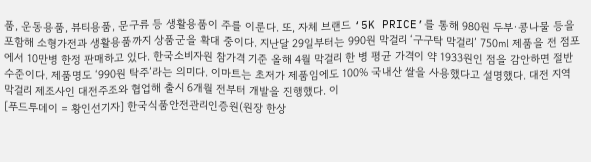품, 운동용품, 뷰티용품, 문구류 등 생활용품이 주를 이룬다. 또, 자체 브랜드 ‘5K PRICE’를 통해 980원 두부·콩나물 등을 포함해 소형가전과 생활용품까지 상품군을 확대 중이다. 지난달 29일부터는 990원 막걸리 ‘구구탁 막걸리’ 750㎖ 제품을 전 점포에서 10만병 한정 판매하고 있다. 한국소비자원 참가격 기준 올해 4월 막걸리 한 병 평균 가격이 약 1933원인 점을 감안하면 절반 수준이다. 제품명도 ‘990원 탁주’라는 의미다. 이마트는 초저가 제품임에도 100% 국내산 쌀을 사용했다고 설명했다. 대전 지역 막걸리 제조사인 대전주조와 협업해 출시 6개월 전부터 개발을 진행했다. 이
[푸드투데이 = 황인선기자] 한국식품안전관리인증원(원장 한상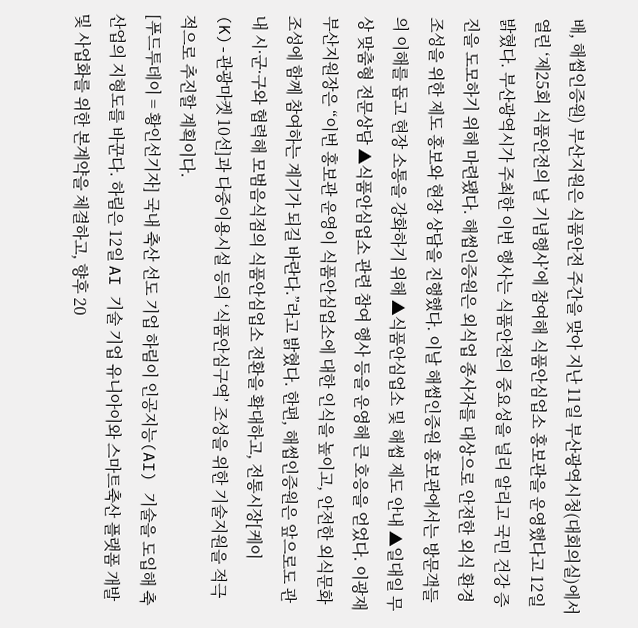배, 해썹인증원) 부산지원은 식품안전 주간을 맞아 지난 11일 부산광역시청(대회의실)에서 열린 ‘제25회 식품안전의 날 기념행사’에 참여해 식품안심업소 홍보관을 운영했다고 12일 밝혔다. 부산광역시가 주최한 이번 행사는 식품안전의 중요성을 널리 알리고 국민 건강 증진을 도모하기 위해 마련됐다. 해썹인증원은 외식업 종사자를 대상으로 안전한 외식 환경 조성을 위한 제도 홍보와 현장 상담을 진행했다. 이날 해썹인증원 홍보관에서는 방문객들의 이해를 돕고 현장 소통을 강화하기 위해 ▲식품안심업소 및 해썹 제도 안내 ▲일대일 무상 맞춤형 전문상담 ▲식품안심업소 관련 참여 행사 등을 운영해 큰 호응을 얻었다. 이광재 부산지원장은 “이번 홍보관 운영이 식품안심업소에 대한 인식을 높이고, 안전한 외식문화 조성에 함께 참여하는 계기가 되길 바란다.”라고 밝혔다. 한편, 해썹인증원은 앞으로도 관내 시·군·구와 협력해 모범음식점의 식품안심업소 전환을 확대하고, 전통시장[케이(K)-관광마켓 10선]과 다중이용시설 등의 ‘식품안심구역’ 조성을 위한 기술지원을 적극적으로 추진할 계획이다.
[푸드투데이 = 황인선기자] 국내 축산 선도 기업 하림이 인공지능(AI) 기술을 도입해 축산업의 지형도를 바꾼다. 하림은 12일 AI 기술 기업 유니아이와 스마트축산 플랫폼 개발 및 사업화를 위한 본계약을 체결하고, 향후 20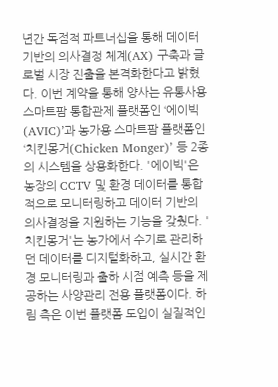년간 독점적 파트너십을 통해 데이터 기반의 의사결정 체계(AX) 구축과 글로벌 시장 진출을 본격화한다고 밝혔다. 이번 계약을 통해 양사는 유통사용 스마트팜 통합관제 플랫폼인 ‘에이빅(AVIC)’과 농가용 스마트팜 플랫폼인 ‘치킨몽거(Chicken Monger)’ 등 2종의 시스템을 상용화한다. '에이빅'은 농장의 CCTV 및 환경 데이터를 통합적으로 모니터링하고 데이터 기반의 의사결정을 지원하는 기능을 갖췄다. '치킨몽거'는 농가에서 수기로 관리하던 데이터를 디지털화하고, 실시간 환경 모니터링과 출하 시점 예측 등을 제공하는 사양관리 전용 플랫폼이다. 하림 측은 이번 플랫폼 도입이 실질적인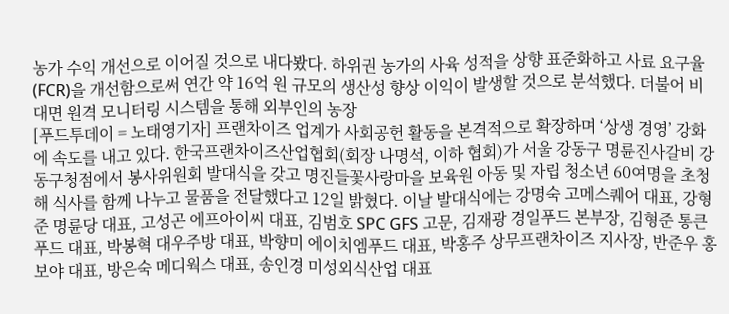농가 수익 개선으로 이어질 것으로 내다봤다. 하위권 농가의 사육 성적을 상향 표준화하고 사료 요구율(FCR)을 개선함으로써 연간 약 16억 원 규모의 생산성 향상 이익이 발생할 것으로 분석했다. 더불어 비대면 원격 모니터링 시스템을 통해 외부인의 농장
[푸드투데이 = 노태영기자] 프랜차이즈 업계가 사회공헌 활동을 본격적으로 확장하며 ‘상생 경영’ 강화에 속도를 내고 있다. 한국프랜차이즈산업협회(회장 나명석, 이하 협회)가 서울 강동구 명륜진사갈비 강동구청점에서 봉사위원회 발대식을 갖고 명진들꽃사랑마을 보육원 아동 및 자립 청소년 60여명을 초청해 식사를 함께 나누고 물품을 전달했다고 12일 밝혔다. 이날 발대식에는 강명숙 고메스퀘어 대표, 강형준 명륜당 대표, 고성곤 에프아이씨 대표, 김범호 SPC GFS 고문, 김재광 경일푸드 본부장, 김형준 통큰푸드 대표, 박봉혁 대우주방 대표, 박향미 에이치엠푸드 대표, 박홍주 상무프랜차이즈 지사장, 반준우 홍보야 대표, 방은숙 메디웍스 대표, 송인경 미성외식산업 대표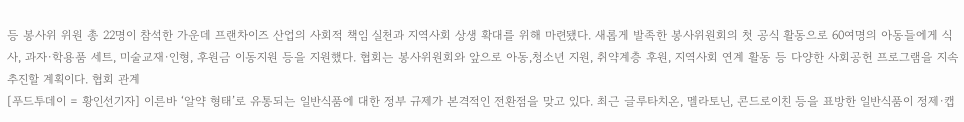등 봉사위 위원 총 22명이 참석한 가운데 프랜차이즈 산업의 사회적 책임 실천과 지역사회 상생 확대를 위해 마련됐다. 새롭게 발족한 봉사위원회의 첫 공식 활동으로 60여명의 아동들에게 식사, 과자·학용품 세트, 미술교재·인형, 후원금 이동지원 등을 지원했다. 협회는 봉사위원회와 앞으로 아동,청소년 지원, 취약계층 후원, 지역사회 연계 활동 등 다양한 사회공헌 프로그램을 지속 추진할 계획이다. 협회 관계
[푸드투데이 = 황인선기자] 이른바 ‘알약 형태’로 유통되는 일반식품에 대한 정부 규제가 본격적인 전환점을 맞고 있다. 최근 글루타치온, 멜라토닌, 콘드로이친 등을 표방한 일반식품이 정제·캡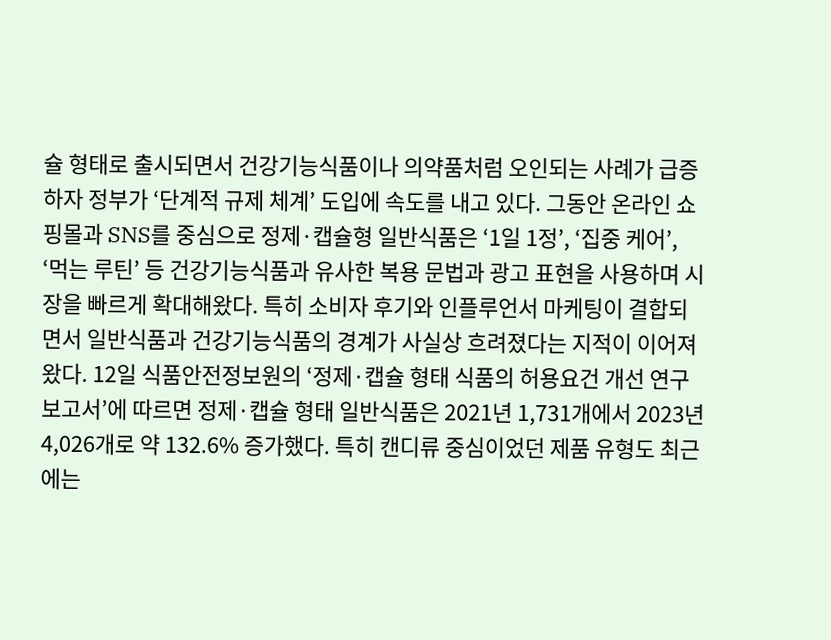슐 형태로 출시되면서 건강기능식품이나 의약품처럼 오인되는 사례가 급증하자 정부가 ‘단계적 규제 체계’ 도입에 속도를 내고 있다. 그동안 온라인 쇼핑몰과 SNS를 중심으로 정제·캡슐형 일반식품은 ‘1일 1정’, ‘집중 케어’, ‘먹는 루틴’ 등 건강기능식품과 유사한 복용 문법과 광고 표현을 사용하며 시장을 빠르게 확대해왔다. 특히 소비자 후기와 인플루언서 마케팅이 결합되면서 일반식품과 건강기능식품의 경계가 사실상 흐려졌다는 지적이 이어져 왔다. 12일 식품안전정보원의 ‘정제·캡슐 형태 식품의 허용요건 개선 연구 보고서’에 따르면 정제·캡슐 형태 일반식품은 2021년 1,731개에서 2023년 4,026개로 약 132.6% 증가했다. 특히 캔디류 중심이었던 제품 유형도 최근에는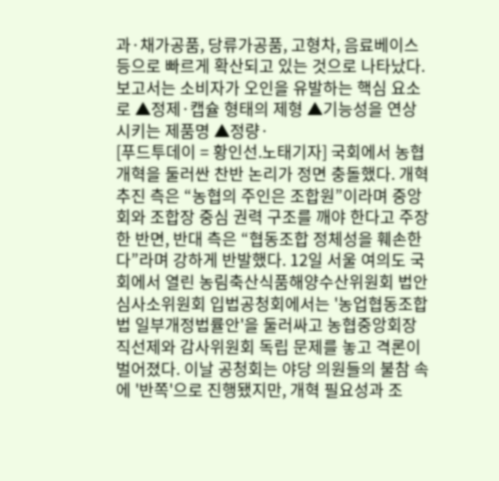과·채가공품, 당류가공품, 고형차, 음료베이스 등으로 빠르게 확산되고 있는 것으로 나타났다. 보고서는 소비자가 오인을 유발하는 핵심 요소로 ▲정제·캡슐 형태의 제형 ▲기능성을 연상시키는 제품명 ▲정량·
[푸드투데이 = 황인선.노태기자] 국회에서 농협 개혁을 둘러싼 찬반 논리가 정면 충돌했다. 개혁 추진 측은 “농협의 주인은 조합원”이라며 중앙회와 조합장 중심 권력 구조를 깨야 한다고 주장한 반면, 반대 측은 “협동조합 정체성을 훼손한다”라며 강하게 반발했다. 12일 서울 여의도 국회에서 열린 농림축산식품해양수산위원회 법안심사소위원회 입법공청회에서는 '농업협동조합법 일부개정법률안'을 둘러싸고 농협중앙회장 직선제와 감사위원회 독립 문제를 놓고 격론이 벌어졌다. 이날 공청회는 야당 의원들의 불참 속에 '반쪽'으로 진행됐지만, 개혁 필요성과 조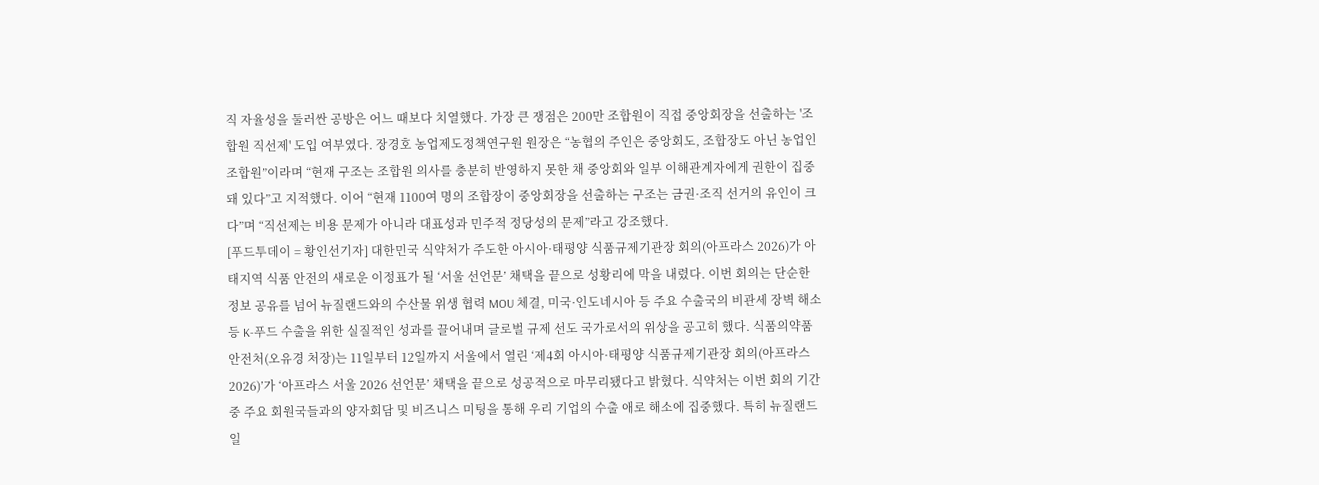직 자율성을 둘러싼 공방은 어느 때보다 치열했다. 가장 큰 쟁점은 200만 조합원이 직접 중앙회장을 선출하는 '조합원 직선제' 도입 여부였다. 장경호 농업제도정책연구원 원장은 “농협의 주인은 중앙회도, 조합장도 아닌 농업인 조합원”이라며 “현재 구조는 조합원 의사를 충분히 반영하지 못한 채 중앙회와 일부 이해관계자에게 권한이 집중돼 있다”고 지적했다. 이어 “현재 1100여 명의 조합장이 중앙회장을 선출하는 구조는 금권·조직 선거의 유인이 크다”며 “직선제는 비용 문제가 아니라 대표성과 민주적 정당성의 문제”라고 강조했다.
[푸드투데이 = 황인선기자] 대한민국 식약처가 주도한 아시아·태평양 식품규제기관장 회의(아프라스 2026)가 아태지역 식품 안전의 새로운 이정표가 될 ‘서울 선언문’ 채택을 끝으로 성황리에 막을 내렸다. 이번 회의는 단순한 정보 공유를 넘어 뉴질랜드와의 수산물 위생 협력 MOU 체결, 미국·인도네시아 등 주요 수출국의 비관세 장벽 해소 등 K-푸드 수출을 위한 실질적인 성과를 끌어내며 글로벌 규제 선도 국가로서의 위상을 공고히 했다. 식품의약품안전처(오유경 처장)는 11일부터 12일까지 서울에서 열린 ‘제4회 아시아·태평양 식품규제기관장 회의(아프라스 2026)’가 ‘아프라스 서울 2026 선언문’ 채택을 끝으로 성공적으로 마무리됐다고 밝혔다. 식약처는 이번 회의 기간 중 주요 회원국들과의 양자회담 및 비즈니스 미팅을 통해 우리 기업의 수출 애로 해소에 집중했다. 특히 뉴질랜드 일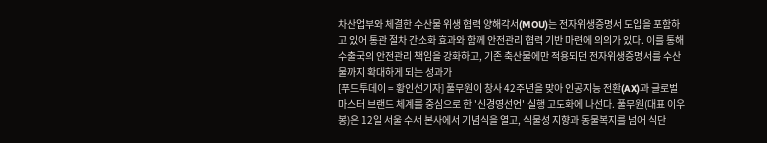차산업부와 체결한 수산물 위생 협력 양해각서(MOU)는 전자위생증명서 도입을 포함하고 있어 통관 절차 간소화 효과와 함께 안전관리 협력 기반 마련에 의의가 있다. 이를 통해 수출국의 안전관리 책임을 강화하고, 기존 축산물에만 적용되던 전자위생증명서를 수산물까지 확대하게 되는 성과가
[푸드투데이 = 황인선기자] 풀무원이 창사 42주년을 맞아 인공지능 전환(AX)과 글로벌 마스터 브랜드 체계를 중심으로 한 '신경영선언' 실행 고도화에 나선다. 풀무원(대표 이우봉)은 12일 서울 수서 본사에서 기념식을 열고, 식물성 지향과 동물복지를 넘어 식단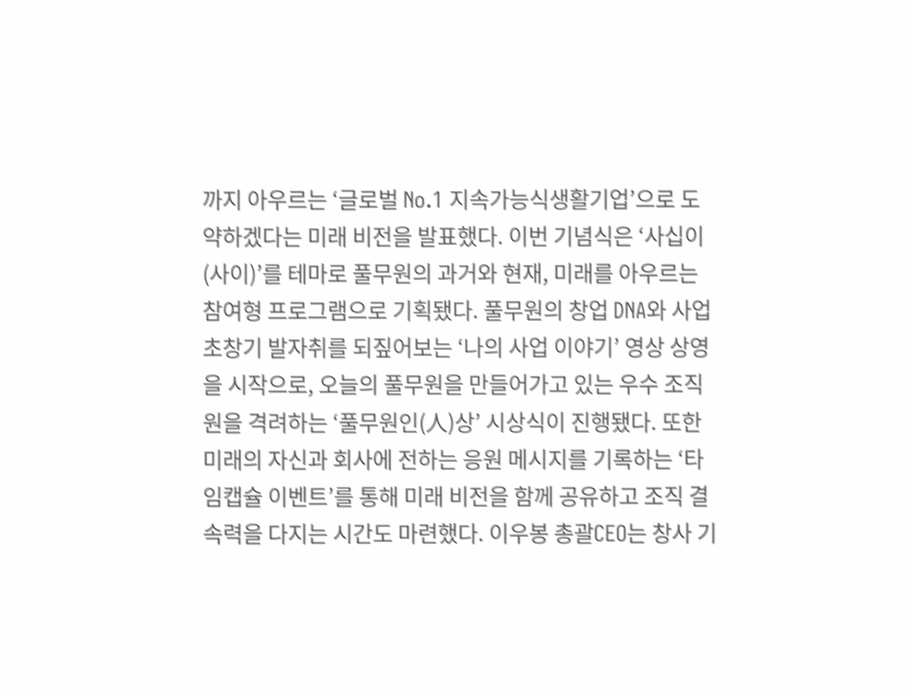까지 아우르는 ‘글로벌 No.1 지속가능식생활기업’으로 도약하겠다는 미래 비전을 발표했다. 이번 기념식은 ‘사십이(사이)’를 테마로 풀무원의 과거와 현재, 미래를 아우르는 참여형 프로그램으로 기획됐다. 풀무원의 창업 DNA와 사업 초창기 발자취를 되짚어보는 ‘나의 사업 이야기’ 영상 상영을 시작으로, 오늘의 풀무원을 만들어가고 있는 우수 조직원을 격려하는 ‘풀무원인(人)상’ 시상식이 진행됐다. 또한 미래의 자신과 회사에 전하는 응원 메시지를 기록하는 ‘타임캡슐 이벤트’를 통해 미래 비전을 함께 공유하고 조직 결속력을 다지는 시간도 마련했다. 이우봉 총괄CEO는 창사 기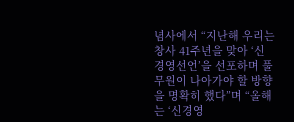념사에서 “지난해 우리는 창사 41주년을 맞아 ‘신경영선언’을 선포하며 풀무원이 나아가야 할 방향을 명확히 했다”며 “올해는 ‘신경영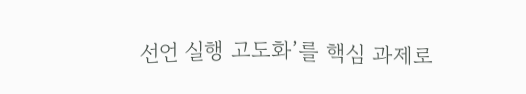선언 실행 고도화’를 핵심 과제로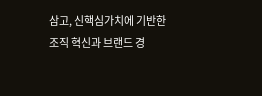삼고, 신핵심가치에 기반한 조직 혁신과 브랜드 경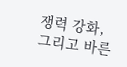쟁력 강화, 그리고 바른